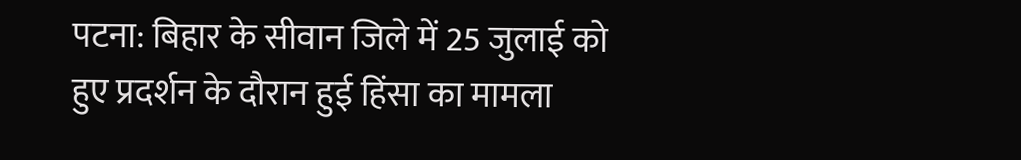पटना: बिहार के सीवान जिले में 25 जुलाई को हुए प्रदर्शन के दौरान हुई हिंसा का मामला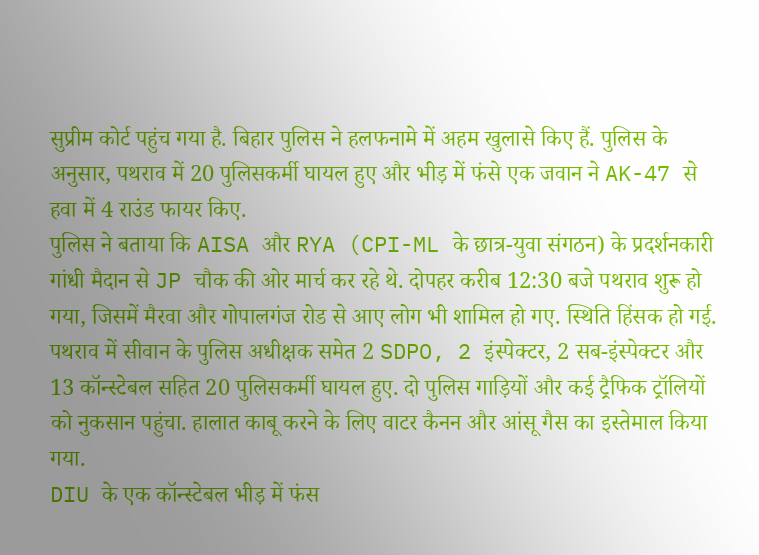सुप्रीम कोर्ट पहुंच गया है. बिहार पुलिस ने हलफनामे में अहम खुलासे किए हैं. पुलिस के अनुसार, पथराव में 20 पुलिसकर्मी घायल हुए और भीड़ में फंसे एक जवान ने AK-47 से हवा में 4 राउंड फायर किए.
पुलिस ने बताया कि AISA और RYA (CPI-ML के छात्र-युवा संगठन) के प्रदर्शनकारी गांधी मैदान से JP चौक की ओर मार्च कर रहे थे. दोपहर करीब 12:30 बजे पथराव शुरू हो गया, जिसमें मैरवा और गोपालगंज रोड से आए लोग भी शामिल हो गए. स्थिति हिंसक हो गई.
पथराव में सीवान के पुलिस अधीक्षक समेत 2 SDPO, 2 इंस्पेक्टर, 2 सब-इंस्पेक्टर और 13 कॉन्स्टेबल सहित 20 पुलिसकर्मी घायल हुए. दो पुलिस गाड़ियों और कई ट्रैफिक ट्रॉलियों को नुकसान पहुंचा. हालात काबू करने के लिए वाटर कैनन और आंसू गैस का इस्तेमाल किया गया.
DIU के एक कॉन्स्टेबल भीड़ में फंस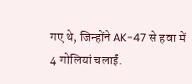गए थे, जिन्होंने AK-47 से हवा में 4 गोलियां चलाईं.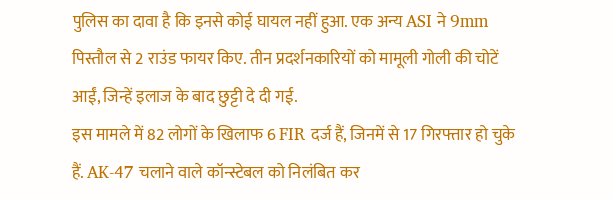पुलिस का दावा है कि इनसे कोई घायल नहीं हुआ. एक अन्य ASI ने 9mm पिस्तौल से 2 राउंड फायर किए. तीन प्रदर्शनकारियों को मामूली गोली की चोटें आईं, जिन्हें इलाज के बाद छुट्टी दे दी गई.
इस मामले में 82 लोगों के खिलाफ 6 FIR दर्ज हैं, जिनमें से 17 गिरफ्तार हो चुके हैं. AK-47 चलाने वाले कॉन्स्टेबल को निलंबित कर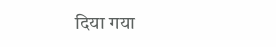दिया गया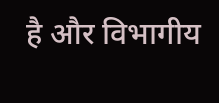है और विभागीय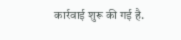कार्रवाई शुरू की गई है.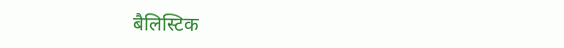बैलिस्टिक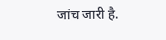जांच जारी है.